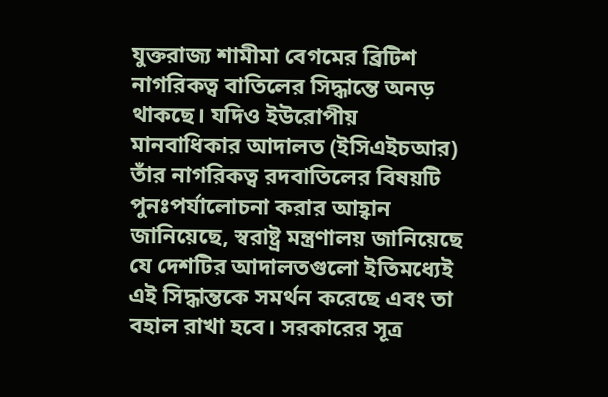যুক্তরাজ্য শামীমা বেগমের ব্রিটিশ নাগরিকত্ব বাতিলের সিদ্ধান্তে অনড় থাকছে। যদিও ইউরোপীয় মানবাধিকার আদালত (ইসিএইচআর) তাঁর নাগরিকত্ব রদবাতিলের বিষয়টি পুনঃপর্যালোচনা করার আহ্বান জানিয়েছে, স্বরাষ্ট্র মন্ত্রণালয় জানিয়েছে যে দেশটির আদালতগুলো ইতিমধ্যেই এই সিদ্ধান্তকে সমর্থন করেছে এবং তা বহাল রাখা হবে। সরকারের সূত্র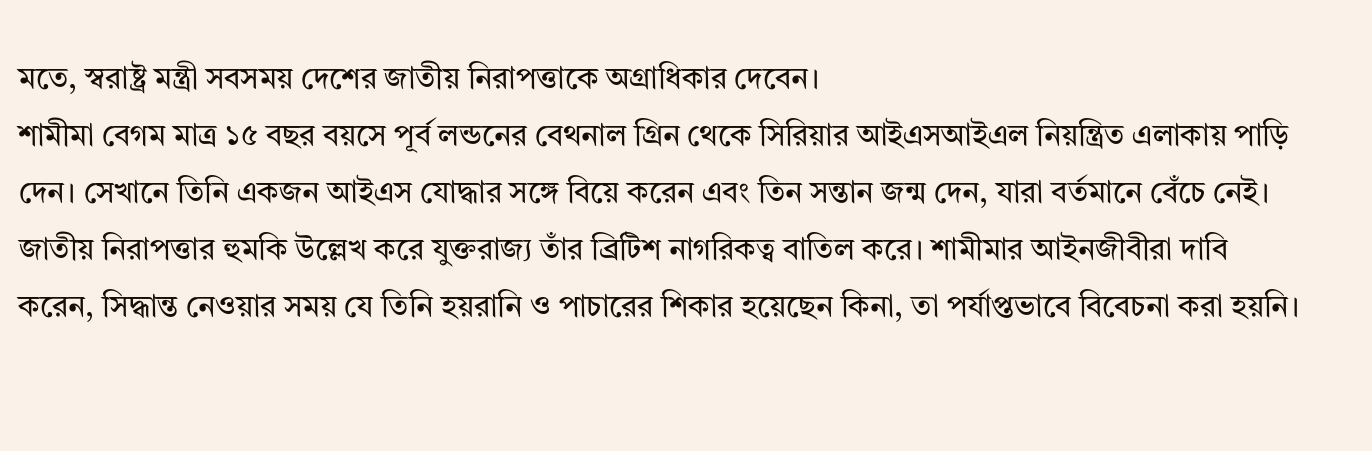মতে, স্বরাষ্ট্র মন্ত্রী সবসময় দেশের জাতীয় নিরাপত্তাকে অগ্রাধিকার দেবেন।
শামীমা বেগম মাত্র ১৫ বছর বয়সে পূর্ব লন্ডনের বেথনাল গ্রিন থেকে সিরিয়ার আইএসআইএল নিয়ন্ত্রিত এলাকায় পাড়ি দেন। সেখানে তিনি একজন আইএস যোদ্ধার সঙ্গে বিয়ে করেন এবং তিন সন্তান জন্ম দেন, যারা বর্তমানে বেঁচে নেই।
জাতীয় নিরাপত্তার হুমকি উল্লেখ করে যুক্তরাজ্য তাঁর ব্রিটিশ নাগরিকত্ব বাতিল করে। শামীমার আইনজীবীরা দাবি করেন, সিদ্ধান্ত নেওয়ার সময় যে তিনি হয়রানি ও পাচারের শিকার হয়েছেন কিনা, তা পর্যাপ্তভাবে বিবেচনা করা হয়নি।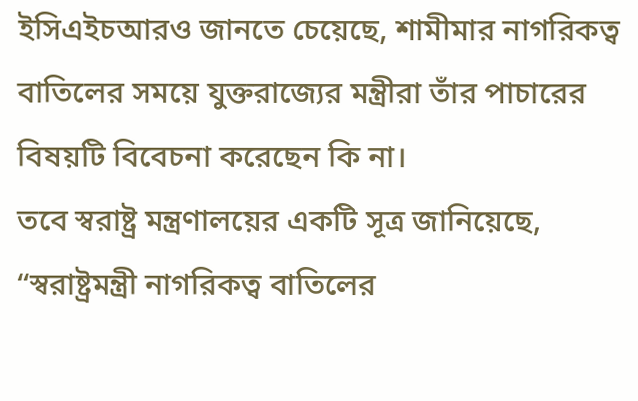ইসিএইচআরও জানতে চেয়েছে, শামীমার নাগরিকত্ব বাতিলের সময়ে যুক্তরাজ্যের মন্ত্রীরা তাঁর পাচারের বিষয়টি বিবেচনা করেছেন কি না।
তবে স্বরাষ্ট্র মন্ত্রণালয়ের একটি সূত্র জানিয়েছে, “স্বরাষ্ট্রমন্ত্রী নাগরিকত্ব বাতিলের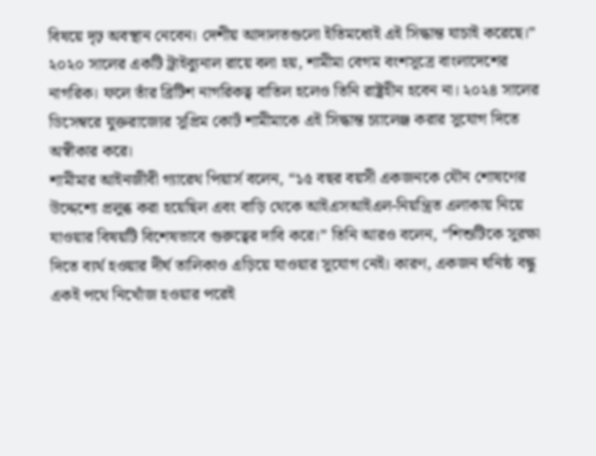বিষয়ে দৃঢ় অবস্থান নেবেন। দেশীয় আদালতগুলো ইতিমধ্যেই এই সিদ্ধান্ত যাচাই করেছে।”
২০২০ সালের একটি ট্রাইব্যুনাল রায়ে বলা হয়, শামীমা বেগম বংশসূত্রে বাংলাদেশের নাগরিক। ফলে তাঁর ব্রিটিশ নাগরিকত্ব বাতিল হলেও তিনি রাষ্ট্রহীন হবেন না। ২০২৪ সালের ডিসেম্বরে যুক্তরাজ্যের সুপ্রিম কোর্ট শামীমাকে এই সিদ্ধান্ত চ্যালেঞ্জ করার সুযোগ দিতে অস্বীকার করে।
শামীমার আইনজীবী গ্যারেথ পিয়ার্স বলেন, “১৫ বছর বয়সী একজনকে যৌন শোষণের উদ্দেশ্যে প্রলুব্ধ করা হয়েছিল এবং বাড়ি থেকে আইএসআইএল-নিয়ন্ত্রিত এলাকায় নিয়ে যাওয়ার বিষয়টি বিশেষভাবে গুরুত্বের দাবি করে।” তিনি আরও বলেন, “শিশুটিকে সুরক্ষা দিতে ব্যর্থ হওয়ার দীর্ঘ তালিকাও এড়িয়ে যাওয়ার সুযোগ নেই। কারণ, একজন ঘনিষ্ঠ বন্ধু একই পথে নিখোঁজ হওয়ার পরেই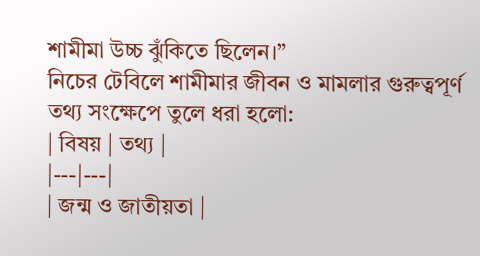শামীমা উচ্চ ঝুঁকিতে ছিলেন।”
নিচের টেবিলে শামীমার জীবন ও মামলার গুরুত্বপূর্ণ তথ্য সংক্ষেপে তুলে ধরা হলো:
| বিষয় | তথ্য |
|---|---|
| জন্ম ও জাতীয়তা |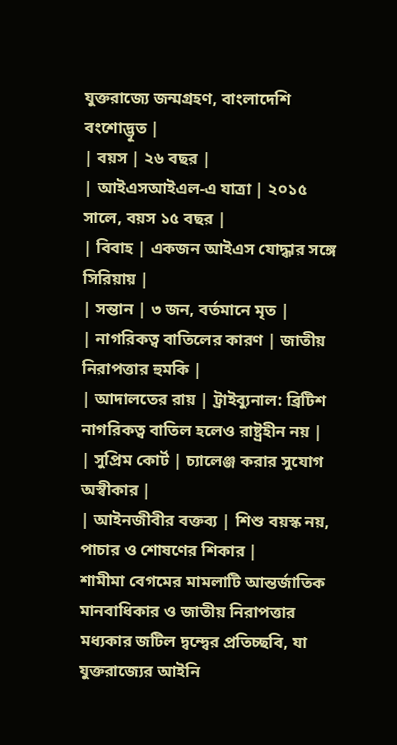যুক্তরাজ্যে জন্মগ্রহণ, বাংলাদেশি বংশোদ্ভূত |
| বয়স | ২৬ বছর |
| আইএসআইএল-এ যাত্রা | ২০১৫ সালে, বয়স ১৫ বছর |
| বিবাহ | একজন আইএস যোদ্ধার সঙ্গে সিরিয়ায় |
| সন্তান | ৩ জন, বর্তমানে মৃত |
| নাগরিকত্ব বাতিলের কারণ | জাতীয় নিরাপত্তার হুমকি |
| আদালতের রায় | ট্রাইব্যুনাল: ব্রিটিশ নাগরিকত্ব বাতিল হলেও রাষ্ট্রহীন নয় |
| সুপ্রিম কোর্ট | চ্যালেঞ্জ করার সুযোগ অস্বীকার |
| আইনজীবীর বক্তব্য | শিশু বয়স্ক নয়, পাচার ও শোষণের শিকার |
শামীমা বেগমের মামলাটি আন্তর্জাতিক মানবাধিকার ও জাতীয় নিরাপত্তার মধ্যকার জটিল দ্বন্দ্বের প্রতিচ্ছবি, যা যুক্তরাজ্যের আইনি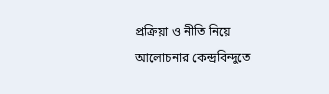প্রক্রিয়া ও নীতি নিয়ে আলোচনার কেন্দ্রবিন্দুতে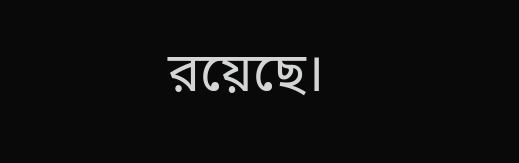রয়েছে।